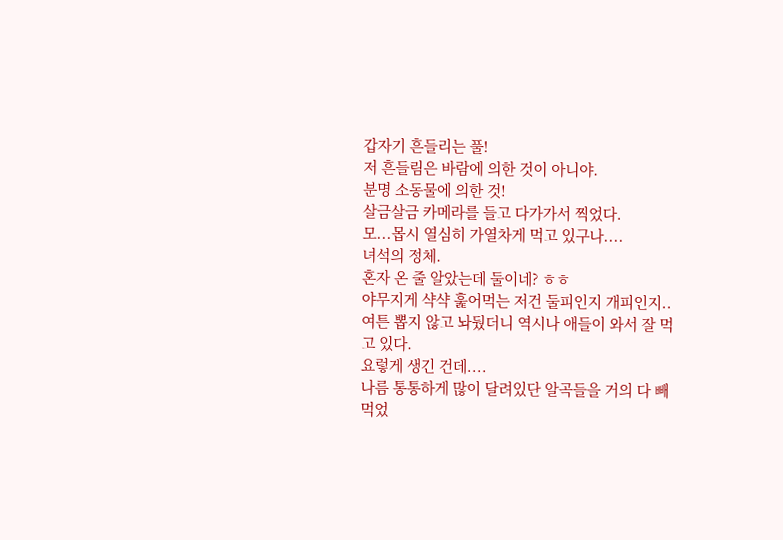갑자기 흔들리는 풀!
저 흔들림은 바람에 의한 것이 아니야.
분명 소동물에 의한 것!
살금살금 카메라를 들고 다가가서 찍었다.
모...몹시 열심히 가열차게 먹고 있구나....
녀석의 정체.
혼자 온 줄 알았는데 둘이네? ㅎㅎ
야무지게 샥샥 훑어먹는 저건 둘피인지 개피인지.. 여튼 뽑지 않고 놔뒀더니 역시나 애들이 와서 잘 먹고 있다.
요렇게 생긴 건데....
나름 통통하게 많이 달려있단 알곡들을 거의 다 빼먹었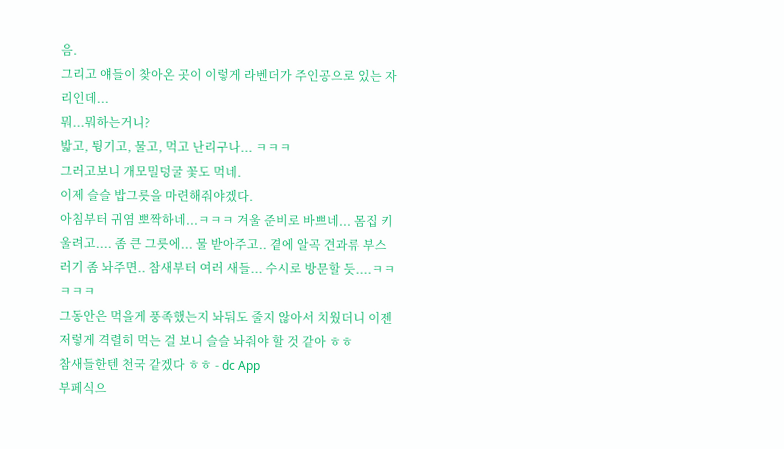음.
그리고 얘들이 찾아온 곳이 이렇게 라벤더가 주인공으로 있는 자리인데...
뭐...뭐하는거니?
밟고, 튕기고, 물고, 먹고 난리구나... ㅋㅋㅋ
그러고보니 개모밀덩굴 꽃도 먹네.
이제 슬슬 밥그릇을 마련해줘야겠다.
아침부터 귀염 뽀짝하네...ㅋㅋㅋ 겨울 준비로 바쁘네... 몸집 키울려고.... 좀 큰 그릇에... 물 받아주고.. 곁에 알곡 견과류 부스러기 좀 놔주면.. 참새부터 여러 새들... 수시로 방문할 듯....ㅋㅋㅋㅋㅋ
그동안은 먹을게 풍족했는지 놔둬도 줄지 않아서 치웠더니 이젠 저렇게 격렬히 먹는 걸 보니 슬슬 놔줘야 할 것 같아 ㅎㅎ
참새들한텐 천국 같겠다 ㅎㅎ - dc App
부페식으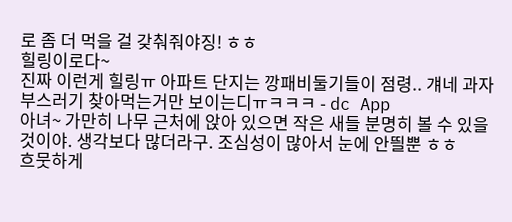로 좀 더 먹을 걸 갖춰줘야징! ㅎㅎ
힐링이로다~
진짜 이런게 힐링ㅠ 아파트 단지는 깡패비둘기들이 점령.. 걔네 과자부스러기 찾아먹는거만 보이는디ㅠㅋㅋㅋ - dc App
아녀~ 가만히 나무 근처에 앉아 있으면 작은 새들 분명히 볼 수 있을 것이야. 생각보다 많더라구. 조심성이 많아서 눈에 안띌뿐 ㅎㅎ
흐뭇하게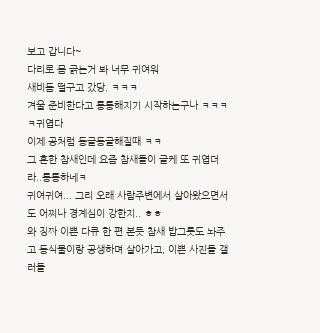보고 갑니다~
다리로 몸 긁는거 봐 너무 귀여워
새비듬 떨구고 갔당. ㅋㅋㅋ
겨울 준비한다고 통통해지기 시작하는구나 ㅋㅋㅋㅋ귀엽다
이제 공처럼 동글동글해질때 ㅋㅋ
그 흔한 참새인데 요즘 참새들이 글케 또 귀엽더라..통통하네ㅋ
귀여귀여... 그리 오래 사람주변에서 살아왔으면서도 어찌나 경계심이 강한지.. ㅎㅎ
와 징짜 이쁜 다큐 한 편 본듯 참새 밥그릇도 놔주고 동식물이랑 공생하며 살아가고, 이쁜 사진들 갤러들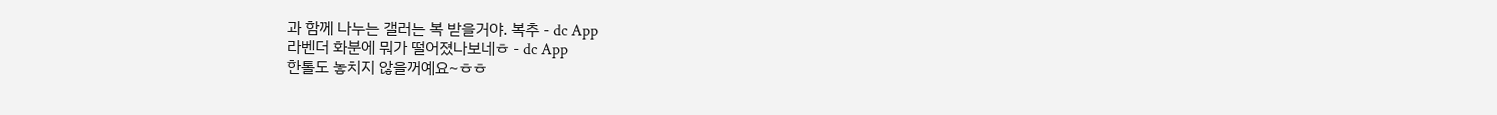과 함께 나누는 갤러는 복 받을거야. 복추 - dc App
라벤더 화분에 뭐가 떨어졌나보네ㅎ - dc App
한톨도 놓치지 않을꺼예요~ㅎㅎ